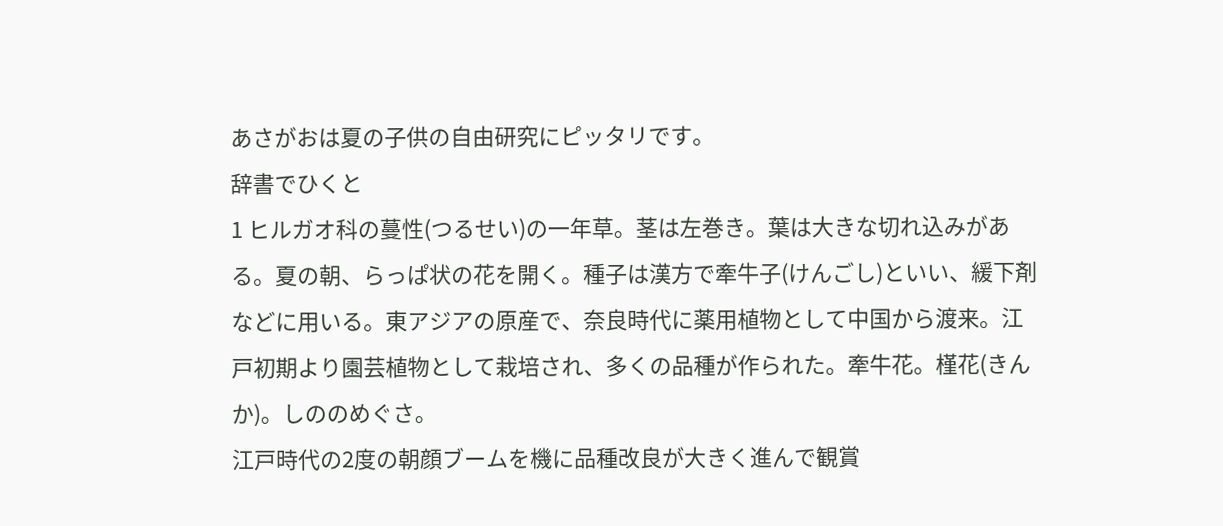あさがおは夏の子供の自由研究にピッタリです。
辞書でひくと
1 ヒルガオ科の蔓性(つるせい)の一年草。茎は左巻き。葉は大きな切れ込みがある。夏の朝、らっぱ状の花を開く。種子は漢方で牽牛子(けんごし)といい、緩下剤などに用いる。東アジアの原産で、奈良時代に薬用植物として中国から渡来。江戸初期より園芸植物として栽培され、多くの品種が作られた。牽牛花。槿花(きんか)。しののめぐさ。
江戸時代の2度の朝顔ブームを機に品種改良が大きく進んで観賞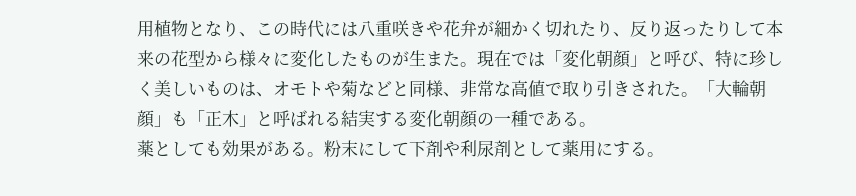用植物となり、この時代には八重咲きや花弁が細かく切れたり、反り返ったりして本来の花型から様々に変化したものが生また。現在では「変化朝顔」と呼び、特に珍しく美しいものは、オモトや菊などと同様、非常な高値で取り引きされた。「大輪朝顔」も「正木」と呼ばれる結実する変化朝顔の一種である。
薬としても効果がある。粉末にして下剤や利尿剤として薬用にする。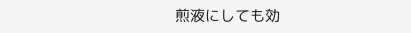煎液にしても効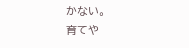かない。
育てや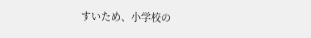すいため、小学校の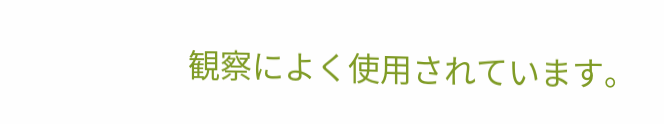観察によく使用されています。